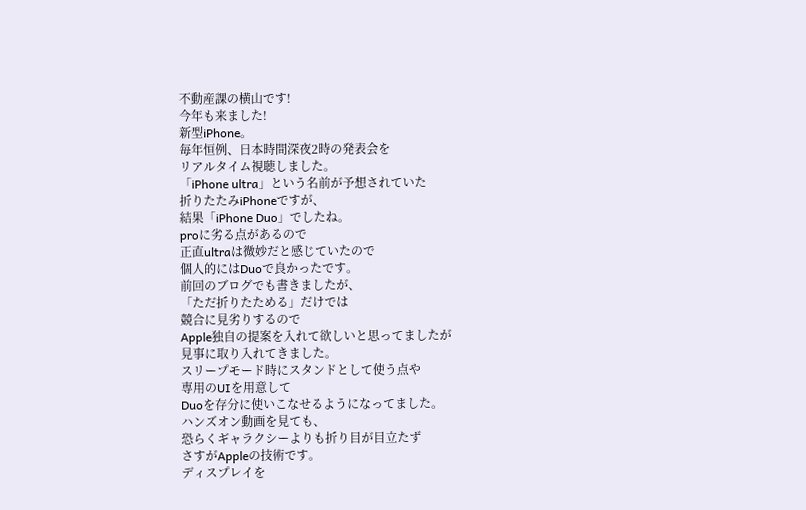不動産課の横山です!
今年も来ました!
新型iPhone。
毎年恒例、日本時間深夜2時の発表会を
リアルタイム視聴しました。
「iPhone ultra」という名前が予想されていた
折りたたみiPhoneですが、
結果「iPhone Duo」でしたね。
proに劣る点があるので
正直ultraは微妙だと感じていたので
個人的にはDuoで良かったです。
前回のブログでも書きましたが、
「ただ折りたためる」だけでは
競合に見劣りするので
Apple独自の提案を入れて欲しいと思ってましたが
見事に取り入れてきました。
スリープモード時にスタンドとして使う点や
専用のUIを用意して
Duoを存分に使いこなせるようになってました。
ハンズオン動画を見ても、
恐らくギャラクシーよりも折り目が目立たず
さすがAppleの技術です。
ディスプレイを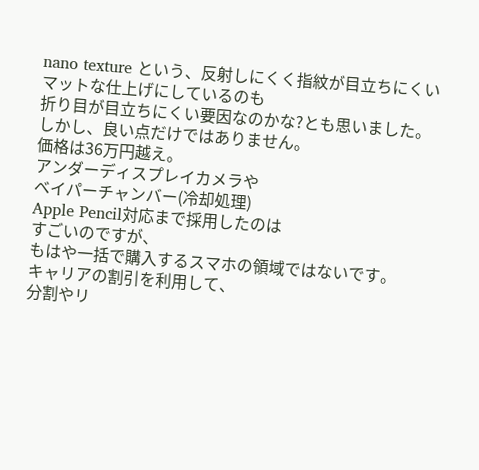nano texture という、反射しにくく指紋が目立ちにくい
マットな仕上げにしているのも
折り目が目立ちにくい要因なのかな?とも思いました。
しかし、良い点だけではありません。
価格は36万円越え。
アンダーディスプレイカメラや
ベイパーチャンバー(冷却処理)
Apple Pencil対応まで採用したのは
すごいのですが、
もはや一括で購入するスマホの領域ではないです。
キャリアの割引を利用して、
分割やリ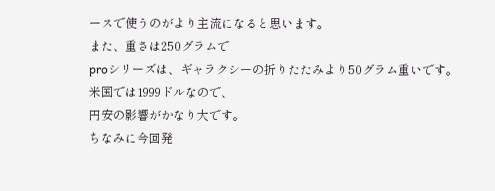ースで使うのがより主流になると思います。
また、重さは250グラムで
proシリーズは、ギャラクシーの折りたたみより50グラム重いです。
米国では1999ドルなので、
円安の影響がかなり大です。
ちなみに今回発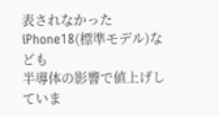表されなかったiPhone18(標準モデル)なども
半導体の影響で値上げしていま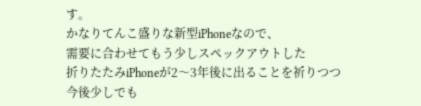す。
かなりてんこ盛りな新型iPhoneなので、
需要に合わせてもう少しスペックアウトした
折りたたみiPhoneが2〜3年後に出ることを祈りつつ
今後少しでも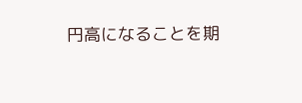円高になることを期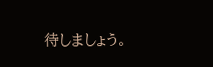待しましょう。